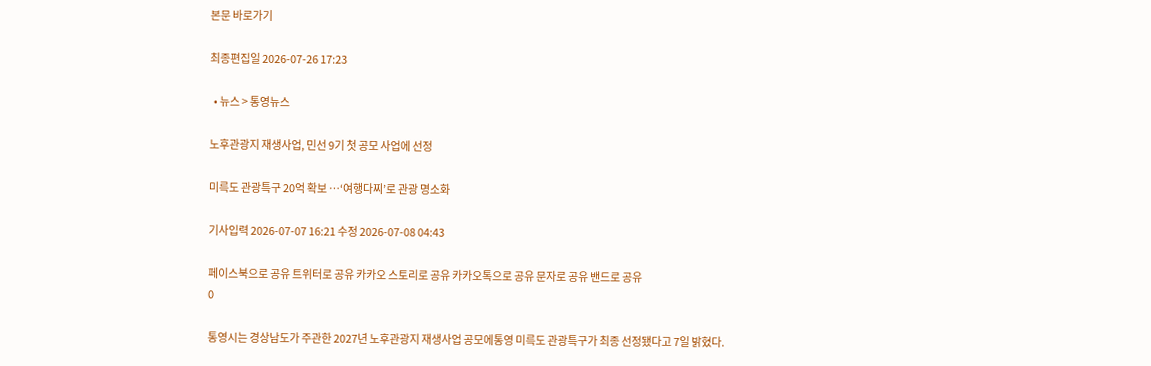본문 바로가기

최종편집일 2026-07-26 17:23

  • 뉴스 > 통영뉴스

노후관광지 재생사업, 민선 9기 첫 공모 사업에 선정

미륵도 관광특구 20억 확보 …‘여행다찌’로 관광 명소화

기사입력 2026-07-07 16:21 수정 2026-07-08 04:43

페이스북으로 공유 트위터로 공유 카카오 스토리로 공유 카카오톡으로 공유 문자로 공유 밴드로 공유
0

통영시는 경상남도가 주관한 2027년 노후관광지 재생사업 공모에통영 미륵도 관광특구가 최종 선정됐다고 7일 밝혔다.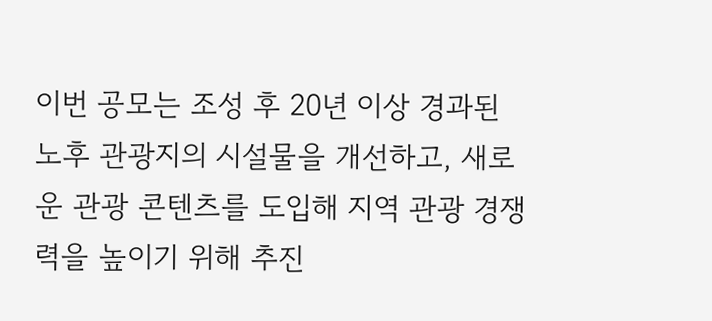이번 공모는 조성 후 20년 이상 경과된 노후 관광지의 시설물을 개선하고, 새로운 관광 콘텐츠를 도입해 지역 관광 경쟁력을 높이기 위해 추진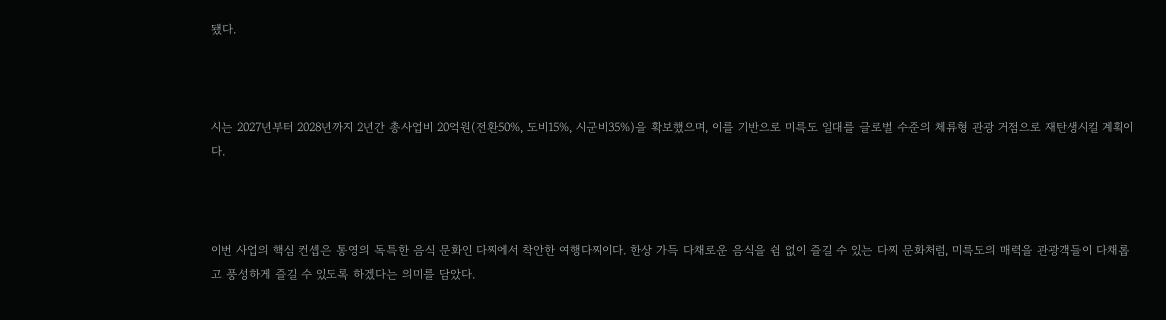됐다.



시는 2027년부터 2028년까지 2년간 총사업비 20억원(전환50%, 도비15%, 시군비35%)을 확보했으며, 이를 기반으로 미륵도 일대를 글로벌 수준의 체류형 관광 거점으로 재탄생시킬 계획이다.



이번 사업의 핵심 컨셉은 통영의 독특한 음식 문화인 다찌에서 착안한 여행다찌이다. 한상 가득 다채로운 음식을 쉼 없이 즐길 수 있는 다찌 문화처럼, 미륵도의 매력을 관광객들이 다채롭고 풍성하게 즐길 수 있도록 하겠다는 의미를 담았다.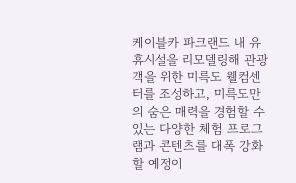케이블카 파크랜드 내 유휴시설을 리모델링해 관광객을 위한 미륵도 웰컴센터를 조성하고, 미륵도만의 숨은 매력을 경험할 수 있는 다양한 체험 프로그램과 콘텐츠를 대폭 강화할 예정이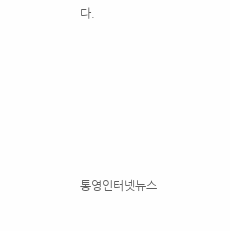다.






통영인터넷뉴스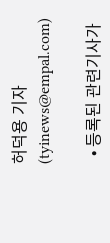허덕용 기자 (tyinews@empal.com)

  • 등록된 관련기사가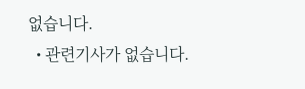없습니다.
  • 관련기사가 없습니다.